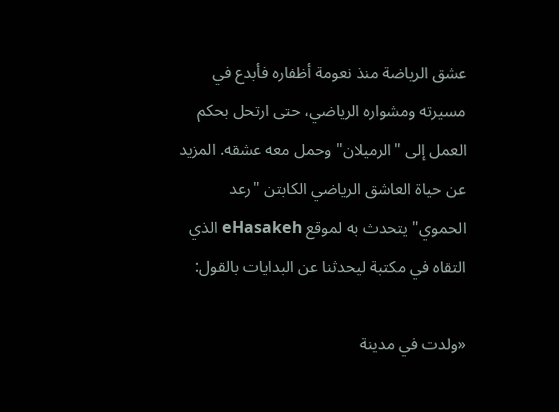عشق الرياضة منذ نعومة أظفاره فأبدع في مسيرته ومشواره الرياضي، حتى ارتحل بحكم العمل إلى "الرميلان" وحمل معه عشقه. المزيد عن حياة العاشق الرياضي الكابتن "رعد الحموي" يتحدث به لموقع eHasakeh الذي التقاه في مكتبة ليحدثنا عن البدايات بالقول:

«ولدت في مدينة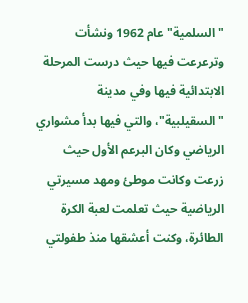"السلمية" عام 1962 ونشأت وترعرعت فيها حيث درست المرحلة الابتدائية فيها وفي مدينة "السقيلبية"، والتي فيها بدأ مشواري الرياضي وكان البرعم الأول حيث زرعت وكانت موطئ ومهد مسيرتي الرياضية حيث تعلمت لعبة الكرة الطائرة، وكنت أعشقها منذ طفولتي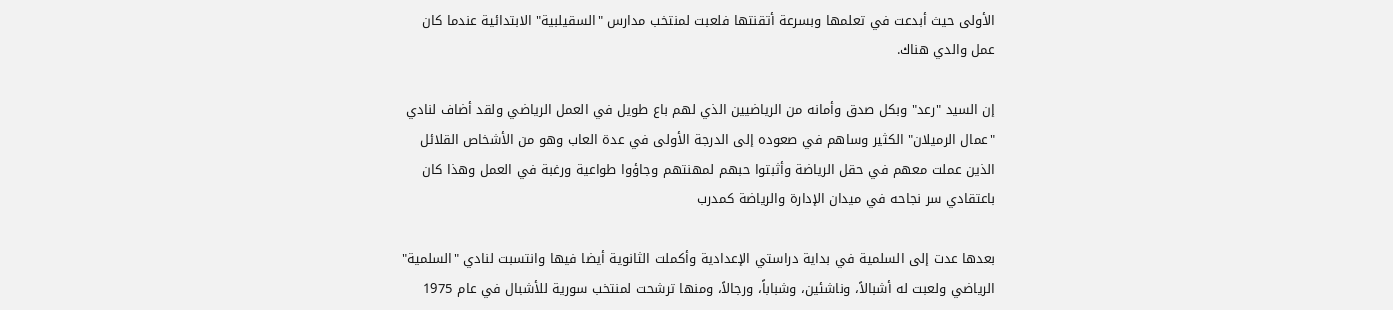الأولى حيث أبدعت في تعلمها وبسرعة أتقنتها فلعبت لمنتخب مدارس "السقيلبية" الابتدائية عندما كان عمل والدي هناك.

إن السيد "رعد" وبكل صدق وأمانه من الرياضيين الذي لهم باع طويل في العمل الرياضي ولقد أضاف لنادي "عمال الرميلان" الكثير وساهم في صعوده إلى الدرجة الأولى في عدة العاب وهو من الأشخاص القلائل الذين عملت معهم في حقل الرياضة وأثبتوا حبهم لمهنتهم وجاؤوا طواعية ورغبة في العمل وهذا كان باعتقادي سر نجاحه في ميدان الإدارة والرياضة كمدرب

بعدها عدت إلى السلمية في بداية دراستي الإعدادية وأكملت الثانوية أيضا فيها وانتسبت لنادي "السلمية" الرياضي ولعبت له أشبالاً، وناشئين، وشباباً، ورجالاً، ومنها ترشحت لمنتخب سورية للأشبال في عام 1975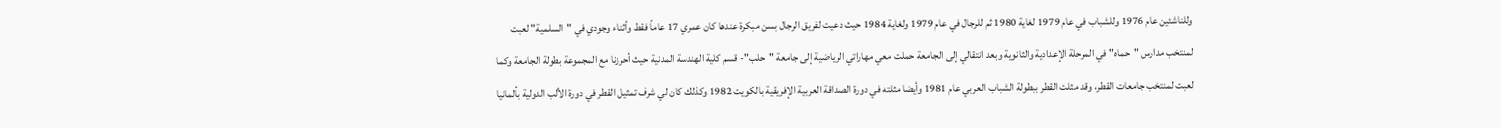وللناشئين عام 1976 وللشباب في عام 1979 لغاية 1980 ثم للرجال في عام 1979 ولغاية 1984 حيث دعيت لفريق الرجال بسن مبكرة عندها كان عمري 17 عاماً فقط وأثناء وجودي في "السلمية" لعبت لمنتخب مدارس "حماه" في المرحلة الإعدادية والثانوية وبعد انتقالي إلى الجامعة حملت معي مهاراتي الرياضية إلى جامعة "حلب"- قسم كلية الهندسة المدنية حيث أحرزنا مع المجموعة بطولة الجامعة وكما لعبت لمنتخب جامعات القطر، وقد مثلت القطر ببطولة الشباب العربي عام 1981 وأيضا مثلته في دورة الصداقة العربية الإفريقية بالكويت 1982 وكذلك كان لي شرف تمثيل القطر في دورة الألب الدولية بألمانيا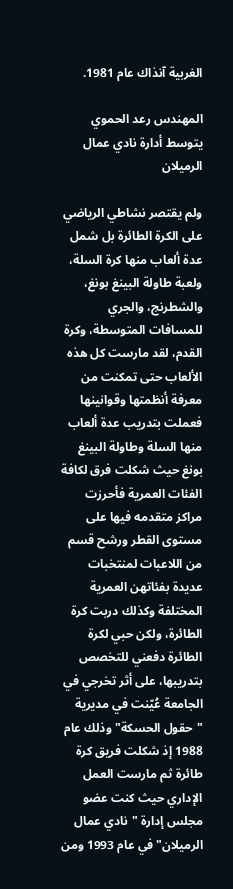الغربية آنذاك عام 1981.

المهندس رعد الحموي يتوسط أدارة نادي عمال الرميلان

ولم يقتصر نشاطي الرياضي على الكرة الطائرة بل شمل عدة ألعاب منها كرة السلة، ولعبة طاولة البينغ بونغ، والشطرنج، والجري للمسافات المتوسطة، وكرة القدم، لقد مارست كل هذه الألعاب حتى تمكنت من معرفة أنظمتها وقوانينها فعملت بتدريب عدة ألعاب منها السلة وطاولة البينغ بونغ حيث شكلت فرق لكافة الفئات العمرية فأحرزت مراكز متقدمه فيها على مستوى القطر ورشح قسم من اللاعبات لمنتخبات عديدة بفئاتهن العمرية المختلفة وكذلك دربت كرة الطائرة، ولكن حبي لكرة الطائرة دفعني للتخصص بتدريبها، على أثر تخرجي في الجامعة عُيّنت في مديرية "حقول الحسكة" وذلك عام 1988 إذ شكلت فريق كرة طائرة ثم مارست العمل الإداري حيث كنت عضو مجلس إدارة "نادي عمال الرميلان" في عام 1993 ومن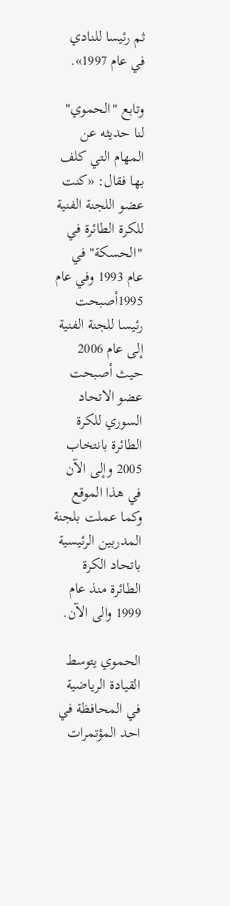ثم رئيسا للنادي في عام 1997».

وتابع "الحموي" لنا حديثه عن المهام التي كلف بها فقال: «كنت عضو اللجنة الفنية للكرة الطائرة في "الحسكة" في عام 1993 وفي عام 1995أصبحت رئيسا للجنة الفنية إلى عام 2006 حيث أصبحت عضو الاتحاد السوري للكرة الطائرة بانتخاب 2005 وإلى الآن في هذا الموقع وكما عملت بلجنة المدربين الرئيسية باتحاد الكرة الطائرة منذ عام 1999 والى الآن.

الحموي يتوسط القيادة الرياضية في المحافظة في احد المؤتمرات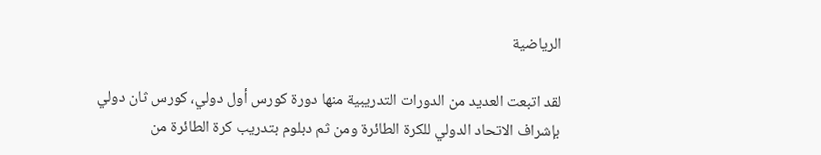الرياضية

لقد اتبعت العديد من الدورات التدريبية منها دورة كورس أول دولي، كورس ثان دولي بإشراف الاتحاد الدولي للكرة الطائرة ومن ثم دبلوم بتدريب كرة الطائرة من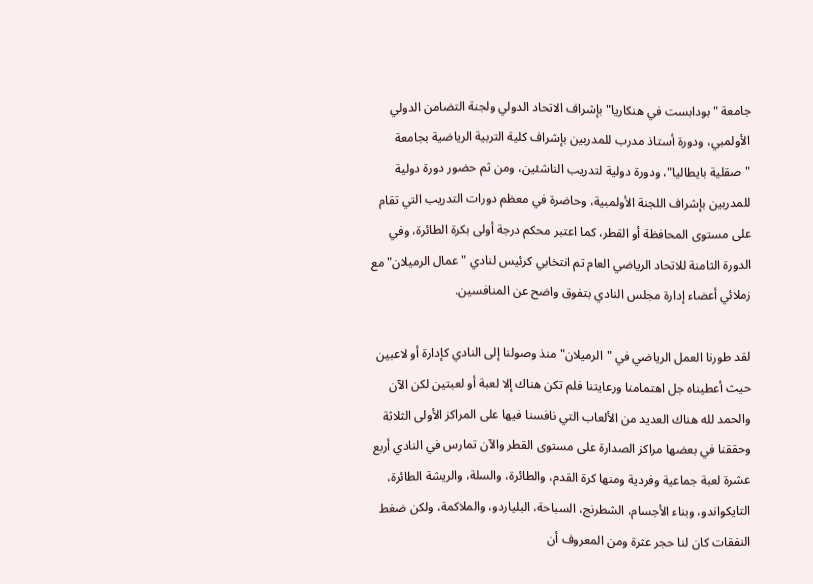جامعة "بودابست في هنكاريا" بإشراف الاتحاد الدولي ولجنة التضامن الدولي الأولمبي، ودورة أستاذ مدرب للمدربين بإشراف كلية التربية الرياضية بجامعة "صقلية بايطاليا"، ودورة دولية لتدريب الناشئين، ومن ثم حضور دورة دولية للمدربين بإشراف اللجنة الأولمبية، وحاضرة في معظم دورات التدريب التي تقام على مستوى المحافظة أو القطر، كما اعتبر محكم درجة أولى بكرة الطائرة، وفي الدورة الثامنة للاتحاد الرياضي العام تم انتخابي كرئيس لنادي "عمال الرميلان" مع زملائي أعضاء إدارة مجلس النادي بتفوق واضح عن المنافسين.

لقد طورنا العمل الرياضي في "الرميلان" منذ وصولنا إلى النادي كإدارة أو لاعبين حيث أعطيناه جل اهتمامنا ورعايتنا فلم تكن هناك إلا لعبة أو لعبتين لكن الآن والحمد لله هناك العديد من الألعاب التي نافسنا فيها على المراكز الأولى الثلاثة وحققنا في بعضها مراكز الصدارة على مستوى القطر والآن تمارس في النادي أربع عشرة لعبة جماعية وفردية ومنها كرة القدم، والطائرة، والسلة، والريشة الطائرة، التايكواندو، وبناء الأجسام، الشطرنج، السباحة، البلياردو، والملاكمة، ولكن ضغط النفقات كان لنا حجر عثرة ومن المعروف أن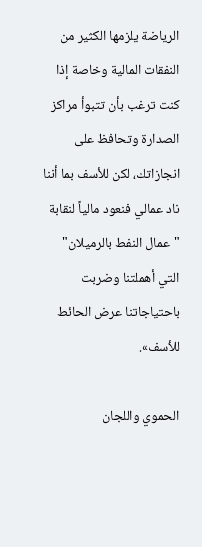الرياضة يلزمها الكثير من النفقات المالية وخاصة إذا كنت ترغب بأن تتبوأ مراكز الصدارة وتحافظ على انجازاتك، لكن للأسف بما أننا ناد عمالي فنعود مالياً لنقابة "عمال النفط بالرميلان" التي أهملتنا وضربت باحتياجاتنا عرض الحائط للأسف».

الحموي واللجان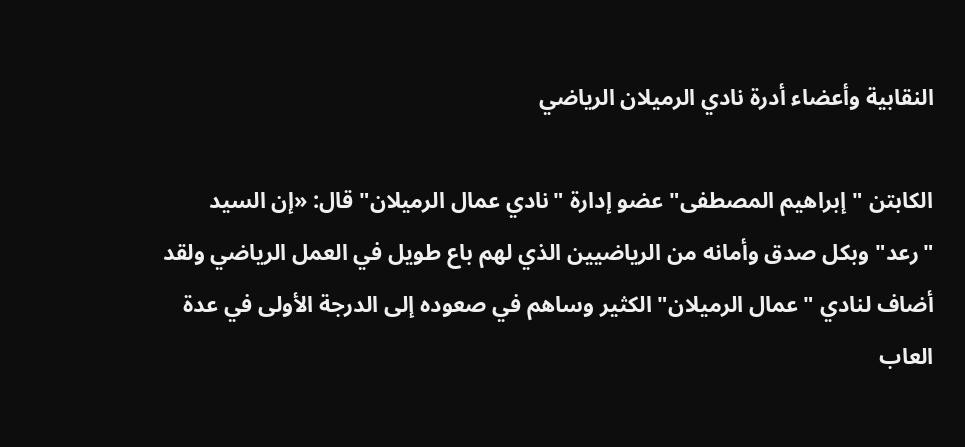النقابية وأعضاء أدرة نادي الرميلان الرياضي

الكابتن "إبراهيم المصطفى" عضو إدارة "نادي عمال الرميلان" قال: «إن السيد "رعد" وبكل صدق وأمانه من الرياضيين الذي لهم باع طويل في العمل الرياضي ولقد أضاف لنادي "عمال الرميلان" الكثير وساهم في صعوده إلى الدرجة الأولى في عدة العاب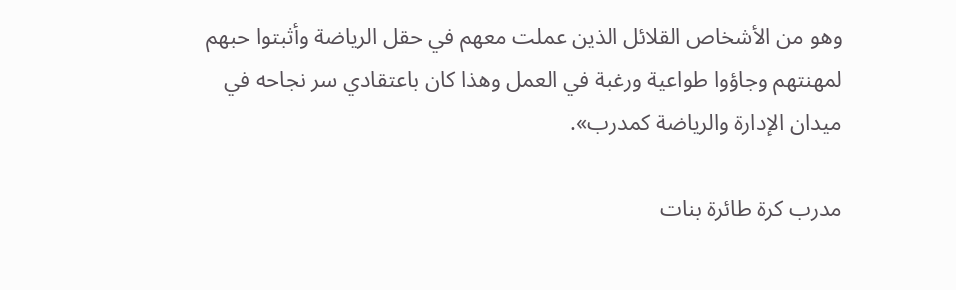وهو من الأشخاص القلائل الذين عملت معهم في حقل الرياضة وأثبتوا حبهم لمهنتهم وجاؤوا طواعية ورغبة في العمل وهذا كان باعتقادي سر نجاحه في ميدان الإدارة والرياضة كمدرب».

مدرب كرة طائرة بنات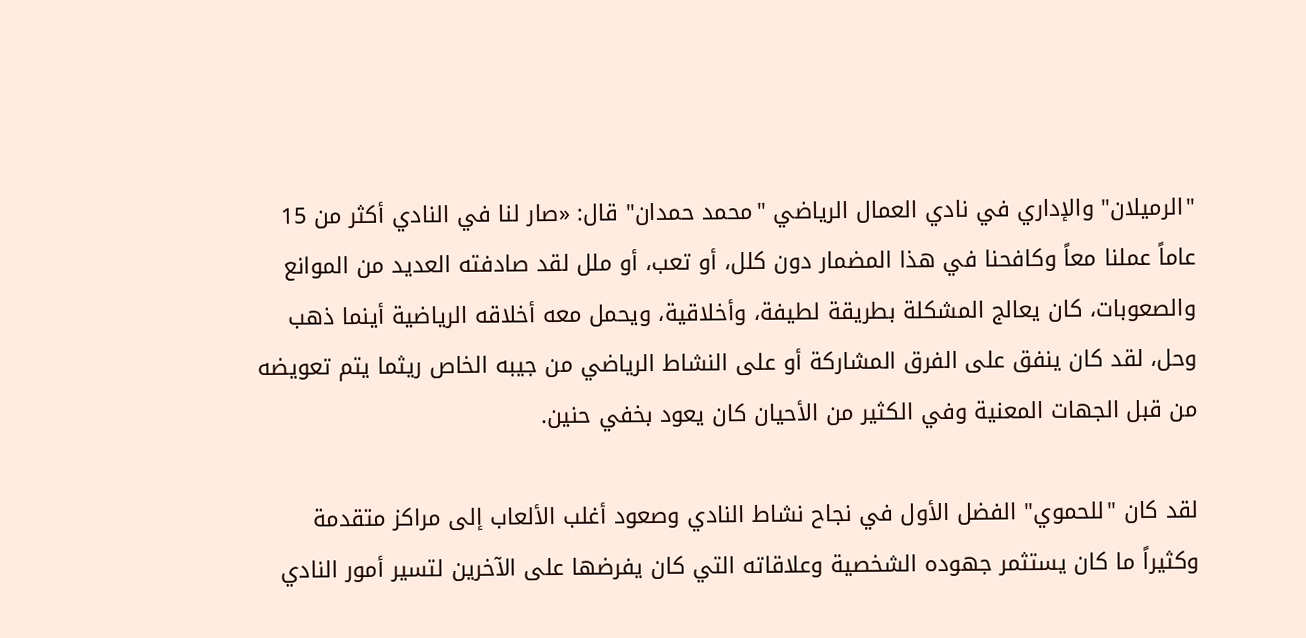"الرميلان" والإداري في نادي العمال الرياضي "محمد حمدان" قال: «صار لنا في النادي أكثر من 15 عاماً عملنا معاً وكافحنا في هذا المضمار دون كلل، أو تعب، أو ملل لقد صادفته العديد من الموانع والصعوبات، كان يعالج المشكلة بطريقة لطيفة، وأخلاقية، ويحمل معه أخلاقه الرياضية أينما ذهب وحل، لقد كان ينفق على الفرق المشاركة أو على النشاط الرياضي من جيبه الخاص ريثما يتم تعويضه من قبل الجهات المعنية وفي الكثير من الأحيان كان يعود بخفي حنين.

لقد كان "للحموي" الفضل الأول في نجاح نشاط النادي وصعود أغلب الألعاب إلى مراكز متقدمة وكثيراً ما كان يستثمر جهوده الشخصية وعلاقاته التي كان يفرضها على الآخرين لتسير أمور النادي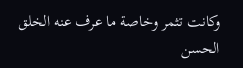وكانت تثمر وخاصة ما عرف عنه الخلق الحسن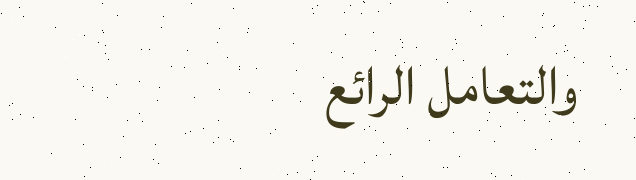والتعامل الرائع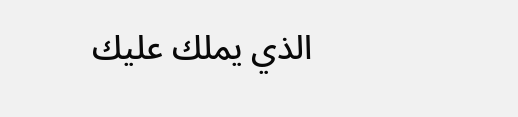الذي يملك عليك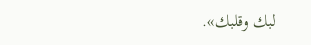لبك وقلبك».